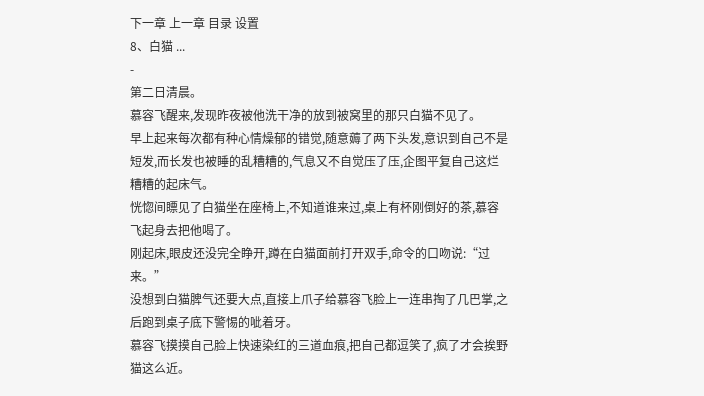下一章 上一章 目录 设置
8、白猫 ...
-
第二日清晨。
慕容飞醒来,发现昨夜被他洗干净的放到被窝里的那只白猫不见了。
早上起来每次都有种心情燥郁的错觉,随意薅了两下头发,意识到自己不是短发,而长发也被睡的乱糟糟的,气息又不自觉压了压,企图平复自己这烂糟糟的起床气。
恍惚间瞟见了白猫坐在座椅上,不知道谁来过,桌上有杯刚倒好的茶,慕容飞起身去把他喝了。
刚起床,眼皮还没完全睁开,蹲在白猫面前打开双手,命令的口吻说:“过来。”
没想到白猫脾气还要大点,直接上爪子给慕容飞脸上一连串掏了几巴掌,之后跑到桌子底下警惕的呲着牙。
慕容飞摸摸自己脸上快速染红的三道血痕,把自己都逗笑了,疯了才会挨野猫这么近。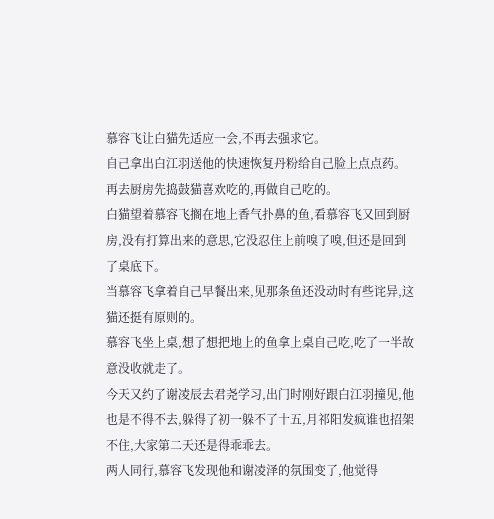慕容飞让白猫先适应一会,不再去强求它。
自己拿出白江羽送他的快速恢复丹粉给自己脸上点点药。
再去厨房先捣鼓猫喜欢吃的,再做自己吃的。
白猫望着慕容飞搁在地上香气扑鼻的鱼,看慕容飞又回到厨房,没有打算出来的意思,它没忍住上前嗅了嗅,但还是回到了桌底下。
当慕容飞拿着自己早餐出来,见那条鱼还没动时有些诧异,这猫还挺有原则的。
慕容飞坐上桌,想了想把地上的鱼拿上桌自己吃,吃了一半故意没收就走了。
今天又约了谢凌辰去君尧学习,出门时刚好跟白江羽撞见,他也是不得不去,躲得了初一躲不了十五,月祁阳发疯谁也招架不住,大家第二天还是得乖乖去。
两人同行,慕容飞发现他和谢凌泽的氛围变了,他觉得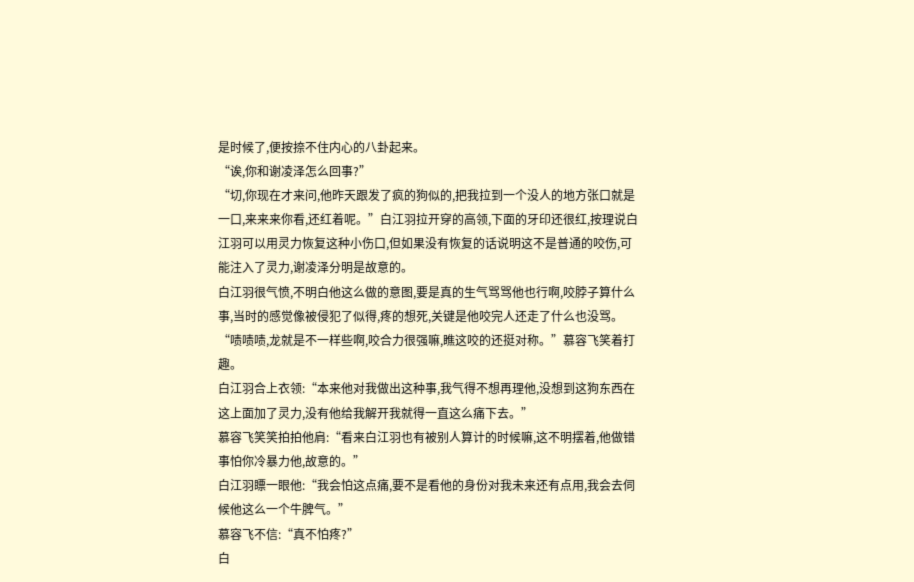是时候了,便按捺不住内心的八卦起来。
“诶,你和谢凌泽怎么回事?”
“切,你现在才来问,他昨天跟发了疯的狗似的,把我拉到一个没人的地方张口就是一口,来来来你看,还红着呢。”白江羽拉开穿的高领,下面的牙印还很红,按理说白江羽可以用灵力恢复这种小伤口,但如果没有恢复的话说明这不是普通的咬伤,可能注入了灵力,谢凌泽分明是故意的。
白江羽很气愤,不明白他这么做的意图,要是真的生气骂骂他也行啊,咬脖子算什么事,当时的感觉像被侵犯了似得,疼的想死,关键是他咬完人还走了什么也没骂。
“啧啧啧,龙就是不一样些啊,咬合力很强嘛,瞧这咬的还挺对称。”慕容飞笑着打趣。
白江羽合上衣领:“本来他对我做出这种事,我气得不想再理他,没想到这狗东西在这上面加了灵力,没有他给我解开我就得一直这么痛下去。”
慕容飞笑笑拍拍他肩:“看来白江羽也有被别人算计的时候嘛,这不明摆着,他做错事怕你冷暴力他,故意的。”
白江羽瞟一眼他:“我会怕这点痛,要不是看他的身份对我未来还有点用,我会去伺候他这么一个牛脾气。”
慕容飞不信:“真不怕疼?”
白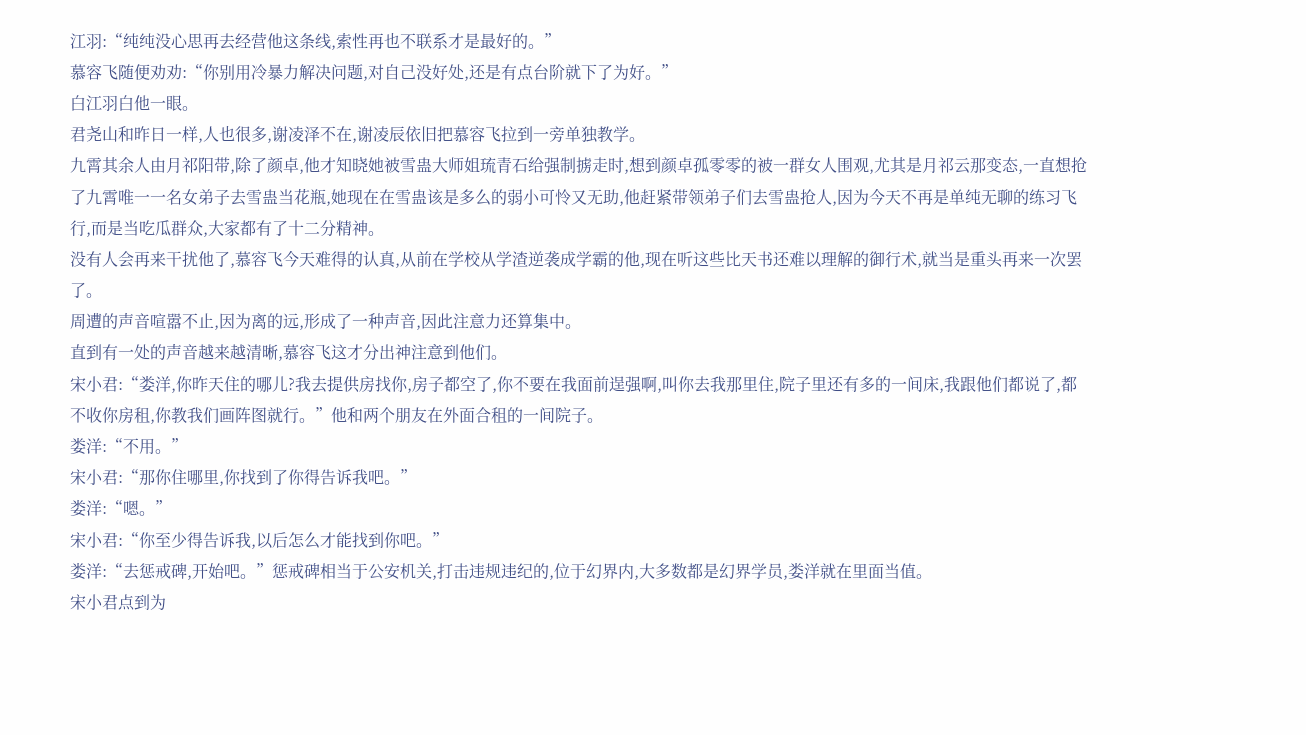江羽:“纯纯没心思再去经营他这条线,索性再也不联系才是最好的。”
慕容飞随便劝劝:“你别用冷暴力解决问题,对自己没好处,还是有点台阶就下了为好。”
白江羽白他一眼。
君尧山和昨日一样,人也很多,谢凌泽不在,谢凌辰依旧把慕容飞拉到一旁单独教学。
九霄其余人由月祁阳带,除了颜卓,他才知晓她被雪蛊大师姐琉青石给强制掳走时,想到颜卓孤零零的被一群女人围观,尤其是月祁云那变态,一直想抢了九霄唯一一名女弟子去雪蛊当花瓶,她现在在雪蛊该是多么的弱小可怜又无助,他赶紧带领弟子们去雪蛊抢人,因为今天不再是单纯无聊的练习飞行,而是当吃瓜群众,大家都有了十二分精神。
没有人会再来干扰他了,慕容飞今天难得的认真,从前在学校从学渣逆袭成学霸的他,现在听这些比天书还难以理解的御行术,就当是重头再来一次罢了。
周遭的声音喧嚣不止,因为离的远,形成了一种声音,因此注意力还算集中。
直到有一处的声音越来越清晰,慕容飞这才分出神注意到他们。
宋小君:“娄洋,你昨天住的哪儿?我去提供房找你,房子都空了,你不要在我面前逞强啊,叫你去我那里住,院子里还有多的一间床,我跟他们都说了,都不收你房租,你教我们画阵图就行。”他和两个朋友在外面合租的一间院子。
娄洋:“不用。”
宋小君:“那你住哪里,你找到了你得告诉我吧。”
娄洋:“嗯。”
宋小君:“你至少得告诉我,以后怎么才能找到你吧。”
娄洋:“去惩戒碑,开始吧。”惩戒碑相当于公安机关,打击违规违纪的,位于幻界内,大多数都是幻界学员,娄洋就在里面当值。
宋小君点到为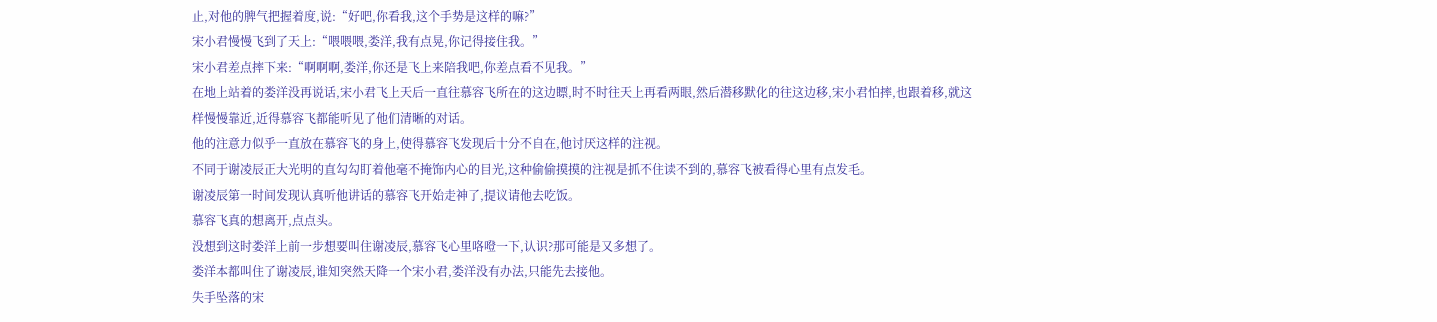止,对他的脾气把握着度,说:“好吧,你看我,这个手势是这样的嘛?”
宋小君慢慢飞到了天上:“喂喂喂,娄洋,我有点晃,你记得接住我。”
宋小君差点摔下来:“啊啊啊,娄洋,你还是飞上来陪我吧,你差点看不见我。”
在地上站着的娄洋没再说话,宋小君飞上天后一直往慕容飞所在的这边瞟,时不时往天上再看两眼,然后潜移默化的往这边移,宋小君怕摔,也跟着移,就这样慢慢靠近,近得慕容飞都能听见了他们清晰的对话。
他的注意力似乎一直放在慕容飞的身上,使得慕容飞发现后十分不自在,他讨厌这样的注视。
不同于谢凌辰正大光明的直勾勾盯着他毫不掩饰内心的目光,这种偷偷摸摸的注视是抓不住读不到的,慕容飞被看得心里有点发毛。
谢凌辰第一时间发现认真听他讲话的慕容飞开始走神了,提议请他去吃饭。
慕容飞真的想离开,点点头。
没想到这时娄洋上前一步想要叫住谢凌辰,慕容飞心里咯噔一下,认识?那可能是又多想了。
娄洋本都叫住了谢凌辰,谁知突然天降一个宋小君,娄洋没有办法,只能先去接他。
失手坠落的宋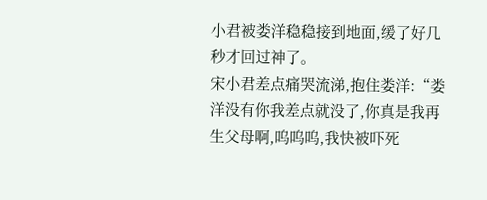小君被娄洋稳稳接到地面,缓了好几秒才回过神了。
宋小君差点痛哭流涕,抱住娄洋:“娄洋没有你我差点就没了,你真是我再生父母啊,呜呜呜,我快被吓死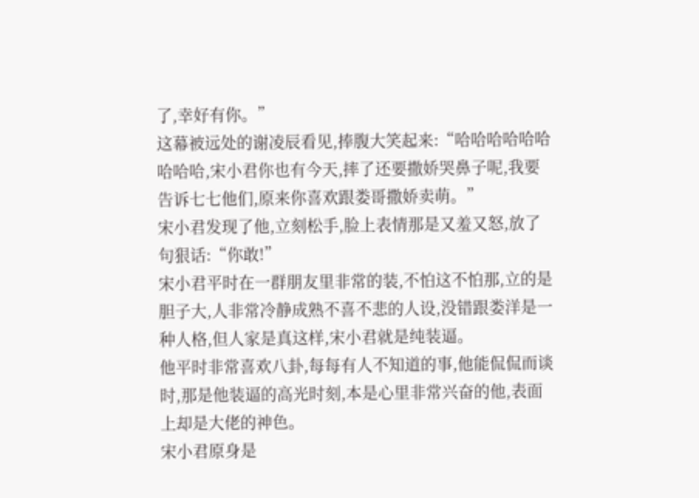了,幸好有你。”
这幕被远处的谢凌辰看见,捧腹大笑起来:“哈哈哈哈哈哈哈哈哈,宋小君你也有今天,摔了还要撒娇哭鼻子呢,我要告诉七七他们,原来你喜欢跟娄哥撒娇卖萌。”
宋小君发现了他,立刻松手,脸上表情那是又羞又怒,放了句狠话:“你敢!”
宋小君平时在一群朋友里非常的装,不怕这不怕那,立的是胆子大,人非常冷静成熟不喜不悲的人设,没错跟娄洋是一种人格,但人家是真这样,宋小君就是纯装逼。
他平时非常喜欢八卦,每每有人不知道的事,他能侃侃而谈时,那是他装逼的高光时刻,本是心里非常兴奋的他,表面上却是大佬的神色。
宋小君原身是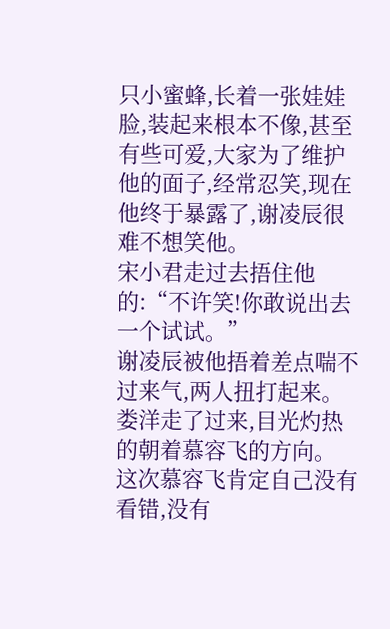只小蜜蜂,长着一张娃娃脸,装起来根本不像,甚至有些可爱,大家为了维护他的面子,经常忍笑,现在他终于暴露了,谢凌辰很难不想笑他。
宋小君走过去捂住他的:“不许笑!你敢说出去一个试试。”
谢凌辰被他捂着差点喘不过来气,两人扭打起来。
娄洋走了过来,目光灼热的朝着慕容飞的方向。
这次慕容飞肯定自己没有看错,没有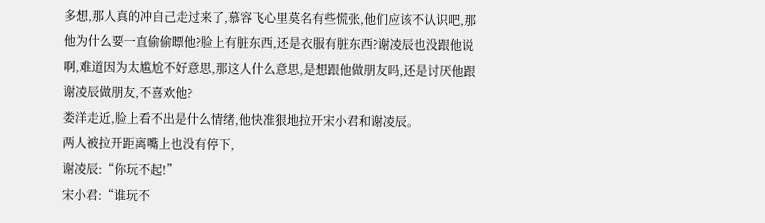多想,那人真的冲自己走过来了,慕容飞心里莫名有些慌张,他们应该不认识吧,那他为什么要一直偷偷瞟他?脸上有脏东西,还是衣服有脏东西?谢凌辰也没跟他说啊,难道因为太尴尬不好意思,那这人什么意思,是想跟他做朋友吗,还是讨厌他跟谢凌辰做朋友,不喜欢他?
娄洋走近,脸上看不出是什么情绪,他快准狠地拉开宋小君和谢凌辰。
两人被拉开距离嘴上也没有停下,
谢凌辰:“你玩不起!”
宋小君:“谁玩不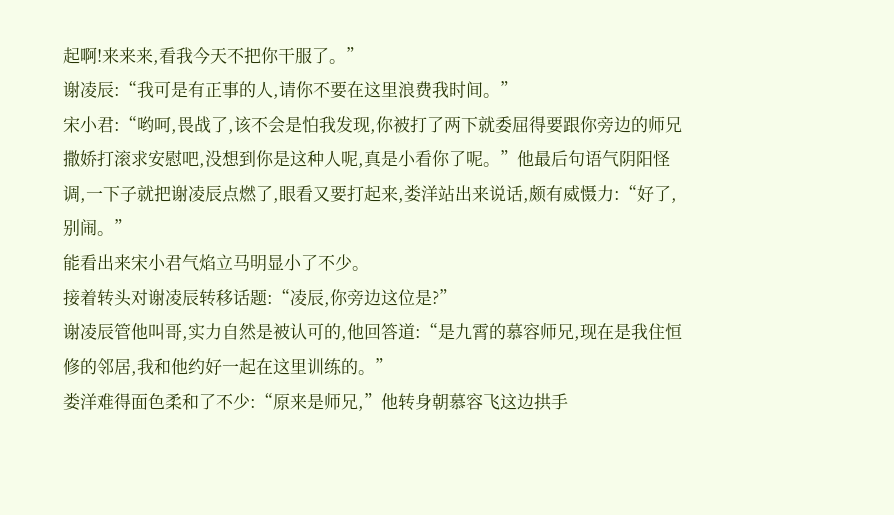起啊!来来来,看我今天不把你干服了。”
谢凌辰:“我可是有正事的人,请你不要在这里浪费我时间。”
宋小君:“哟呵,畏战了,该不会是怕我发现,你被打了两下就委屈得要跟你旁边的师兄撒娇打滚求安慰吧,没想到你是这种人呢,真是小看你了呢。”他最后句语气阴阳怪调,一下子就把谢凌辰点燃了,眼看又要打起来,娄洋站出来说话,颇有威慑力:“好了,别闹。”
能看出来宋小君气焰立马明显小了不少。
接着转头对谢凌辰转移话题:“凌辰,你旁边这位是?”
谢凌辰管他叫哥,实力自然是被认可的,他回答道:“是九霄的慕容师兄,现在是我住恒修的邻居,我和他约好一起在这里训练的。”
娄洋难得面色柔和了不少:“原来是师兄,”他转身朝慕容飞这边拱手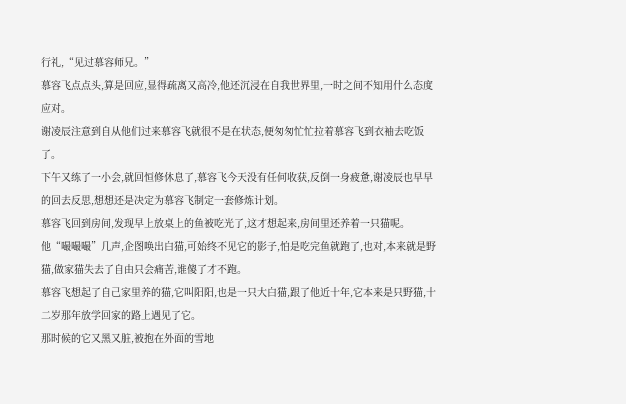行礼,“见过慕容师兄。”
慕容飞点点头,算是回应,显得疏离又高冷,他还沉浸在自我世界里,一时之间不知用什么态度应对。
谢凌辰注意到自从他们过来慕容飞就很不是在状态,便匆匆忙忙拉着慕容飞到衣袖去吃饭了。
下午又练了一小会,就回恒修休息了,慕容飞今天没有任何收获,反倒一身疲惫,谢凌辰也早早的回去反思,想想还是决定为慕容飞制定一套修炼计划。
慕容飞回到房间,发现早上放桌上的鱼被吃光了,这才想起来,房间里还养着一只猫呢。
他“嘬嘬嘬”几声,企图唤出白猫,可始终不见它的影子,怕是吃完鱼就跑了,也对,本来就是野猫,做家猫失去了自由只会痛苦,谁傻了才不跑。
慕容飞想起了自己家里养的猫,它叫阳阳,也是一只大白猫,跟了他近十年,它本来是只野猫,十二岁那年放学回家的路上遇见了它。
那时候的它又黑又脏,被抱在外面的雪地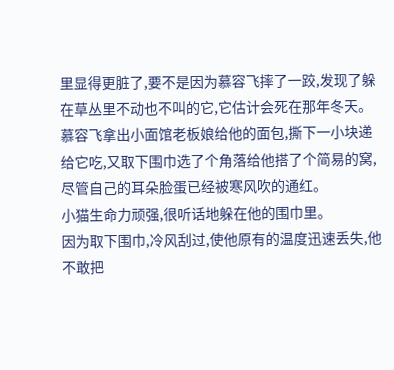里显得更脏了,要不是因为慕容飞摔了一跤,发现了躲在草丛里不动也不叫的它,它估计会死在那年冬天。
慕容飞拿出小面馆老板娘给他的面包,撕下一小块递给它吃,又取下围巾选了个角落给他搭了个简易的窝,尽管自己的耳朵脸蛋已经被寒风吹的通红。
小猫生命力顽强,很听话地躲在他的围巾里。
因为取下围巾,冷风刮过,使他原有的温度迅速丢失,他不敢把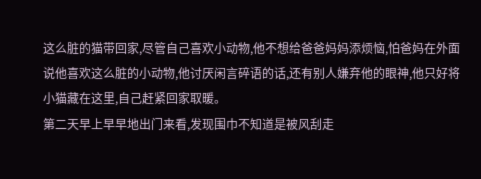这么脏的猫带回家,尽管自己喜欢小动物,他不想给爸爸妈妈添烦恼,怕爸妈在外面说他喜欢这么脏的小动物,他讨厌闲言碎语的话,还有别人嫌弃他的眼神,他只好将小猫藏在这里,自己赶紧回家取暖。
第二天早上早早地出门来看,发现围巾不知道是被风刮走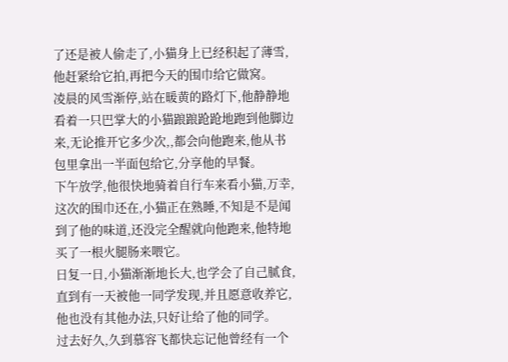了还是被人偷走了,小猫身上已经积起了薄雪,他赶紧给它拍,再把今天的围巾给它做窝。
凌晨的风雪渐停,站在暖黄的路灯下,他静静地看着一只巴掌大的小猫踉踉跄跄地跑到他脚边来,无论推开它多少次,,都会向他跑来,他从书包里拿出一半面包给它,分享他的早餐。
下午放学,他很快地骑着自行车来看小猫,万幸,这次的围巾还在,小猫正在熟睡,不知是不是闻到了他的味道,还没完全醒就向他跑来,他特地买了一根火腿肠来喂它。
日复一日,小猫渐渐地长大,也学会了自己腻食,直到有一天被他一同学发现,并且愿意收养它,他也没有其他办法,只好让给了他的同学。
过去好久,久到慕容飞都快忘记他曾经有一个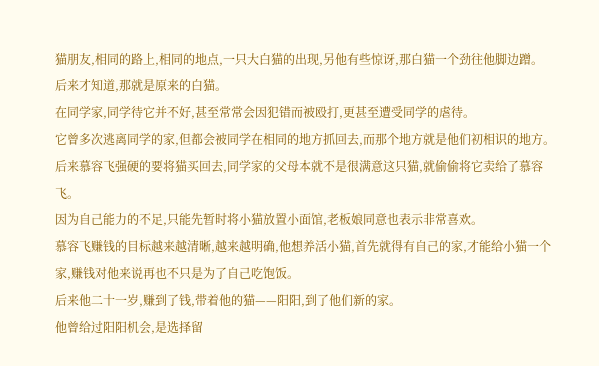猫朋友,相同的路上,相同的地点,一只大白猫的出现,另他有些惊讶,那白猫一个劲往他脚边蹭。
后来才知道,那就是原来的白猫。
在同学家,同学待它并不好,甚至常常会因犯错而被殴打,更甚至遭受同学的虐待。
它曾多次逃离同学的家,但都会被同学在相同的地方抓回去,而那个地方就是他们初相识的地方。
后来慕容飞强硬的要将猫买回去,同学家的父母本就不是很满意这只猫,就偷偷将它卖给了慕容飞。
因为自己能力的不足,只能先暂时将小猫放置小面馆,老板娘同意也表示非常喜欢。
慕容飞赚钱的目标越来越清晰,越来越明确,他想养活小猫,首先就得有自己的家,才能给小猫一个家,赚钱对他来说再也不只是为了自己吃饱饭。
后来他二十一岁,赚到了钱,带着他的猫——阳阳,到了他们新的家。
他曾给过阳阳机会,是选择留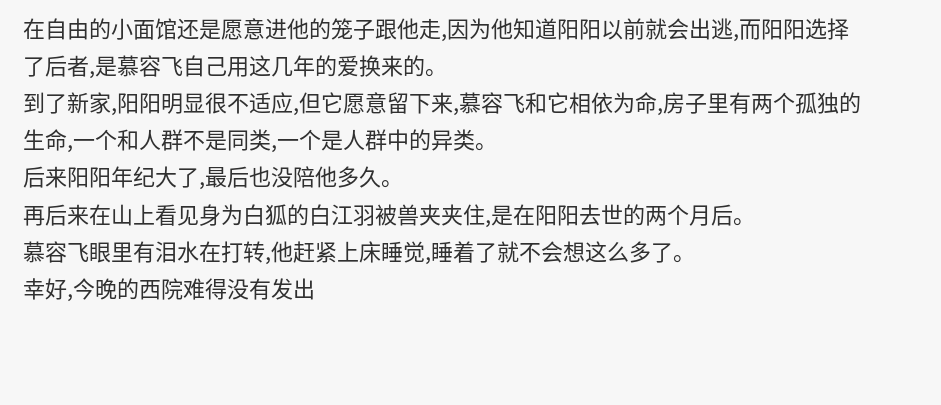在自由的小面馆还是愿意进他的笼子跟他走,因为他知道阳阳以前就会出逃,而阳阳选择了后者,是慕容飞自己用这几年的爱换来的。
到了新家,阳阳明显很不适应,但它愿意留下来,慕容飞和它相依为命,房子里有两个孤独的生命,一个和人群不是同类,一个是人群中的异类。
后来阳阳年纪大了,最后也没陪他多久。
再后来在山上看见身为白狐的白江羽被兽夹夹住,是在阳阳去世的两个月后。
慕容飞眼里有泪水在打转,他赶紧上床睡觉,睡着了就不会想这么多了。
幸好,今晚的西院难得没有发出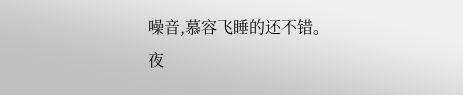噪音,慕容飞睡的还不错。
夜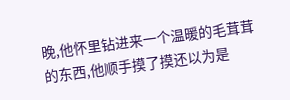晚,他怀里钻进来一个温暖的毛茸茸的东西,他顺手摸了摸还以为是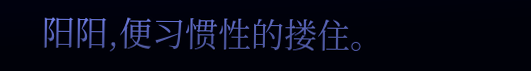阳阳,便习惯性的搂住。